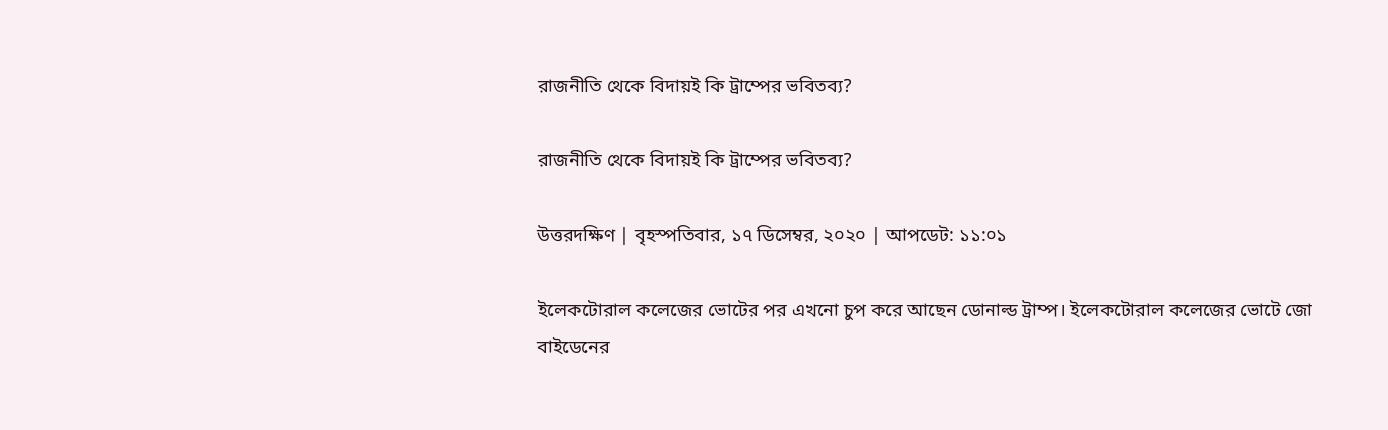রাজনীতি থেকে বিদায়ই কি ট্রাম্পের ভবিতব্য?

রাজনীতি থেকে বিদায়ই কি ট্রাম্পের ভবিতব্য?

উত্তরদক্ষিণ | বৃহস্পতিবার, ১৭ ডিসেম্বর, ২০২০ | আপডেট: ১১:০১

ইলেকটোরাল কলেজের ভোটের পর এখনো চুপ করে আছেন ডোনাল্ড ট্রাম্প। ইলেকটোরাল কলেজের ভোটে জো বাইডেনের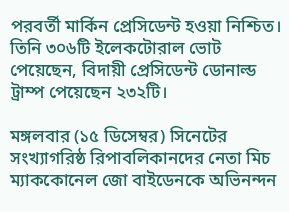পরবর্তী মার্কিন প্রেসিডেন্ট হওয়া নিশ্চিত। তিনি ৩০৬টি ইলেকটোরাল ভোট পেয়েছেন, বিদায়ী প্রেসিডেন্ট ডোনাল্ড ট্রাম্প পেয়েছেন ২৩২টি।

মঙ্গলবার (১৫ ডিসেম্বর) সিনেটের সংখ্যাগরিষ্ঠ রিপাবলিকানদের নেতা মিচ ম্যাককোনেল জো বাইডেনকে অভিনন্দন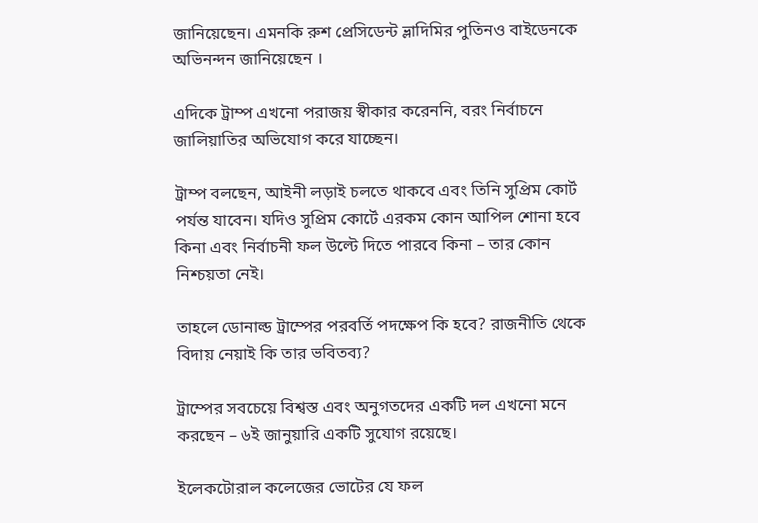জানিয়েছেন। এমনকি রুশ প্রেসিডেন্ট ভ্লাদিমির পুতিনও বাইডেনকে অভিনন্দন জানিয়েছেন ।

এদিকে ট্রাম্প এখনো পরাজয় স্বীকার করেননি, বরং নির্বাচনে জালিয়াতির অভিযোগ করে যাচ্ছেন।

ট্রাম্প বলছেন, আইনী লড়াই চলতে থাকবে এবং তিনি সুপ্রিম কোর্ট পর্যন্ত যাবেন। যদিও সুপ্রিম কোর্টে এরকম কোন আপিল শোনা হবে কিনা এবং নির্বাচনী ফল উল্টে দিতে পারবে কিনা – তার কোন নিশ্চয়তা নেই।

তাহলে ডোনাল্ড ট্রাম্পের পরবর্তি পদক্ষেপ কি হবে? রাজনীতি থেকে বিদায় নেয়াই কি তার ভবিতব্য?

ট্রাম্পের সবচেয়ে বিশ্বস্ত এবং অনুগতদের একটি দল এখনো মনে করছেন – ৬ই জানুয়ারি একটি সুযোগ রয়েছে।

ইলেকটোরাল কলেজের ভোটের যে ফল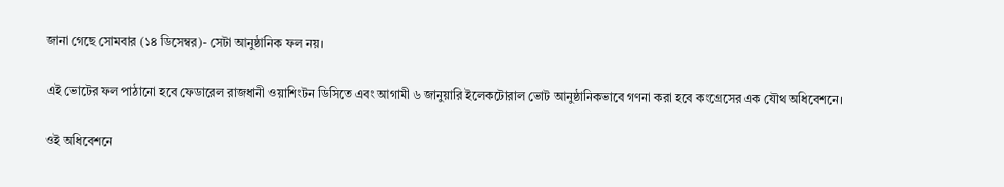জানা গেছে সোমবার (১৪ ডিসেম্বর)- সেটা আনুষ্ঠানিক ফল নয়।

এই ভোটের ফল পাঠানো হবে ফেডারেল রাজধানী ওয়াশিংটন ডিসিতে এবং আগামী ৬ জানুয়ারি ইলেকটোরাল ভোট আনুষ্ঠানিকভাবে গণনা করা হবে কংগ্রেসের এক যৌথ অধিবেশনে।

ওই অধিবেশনে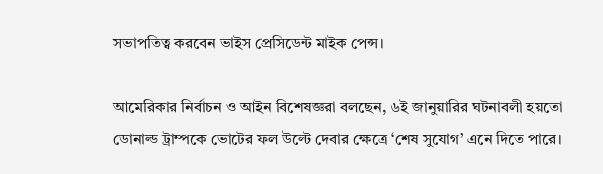সভাপতিত্ব করবেন ভাইস প্রেসিডেন্ট মাইক পেন্স।

আমেরিকার নির্বাচন ও আইন বিশেষজ্ঞরা বলছেন, ৬ই জানুয়ারির ঘটনাবলী হয়তো ডোনাল্ড ট্রাম্পকে ভোটের ফল উল্টে দেবার ক্ষেত্রে ‘শেষ সুযোগ’ এনে দিতে পারে।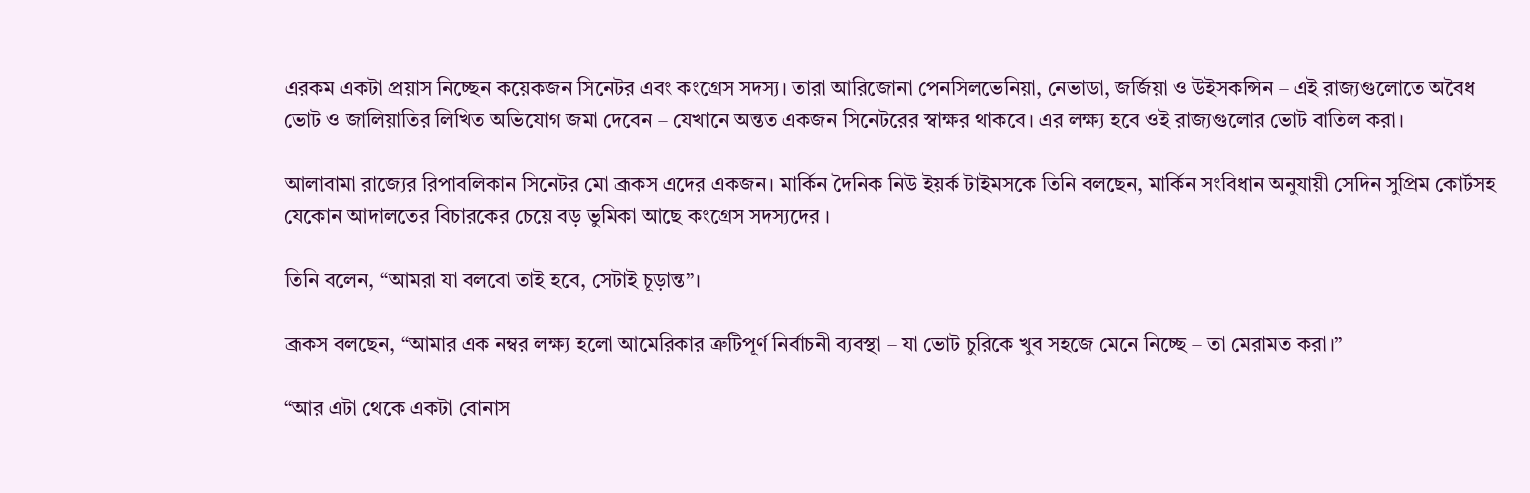এরকম একটা প্রয়াস নিচ্ছেন কয়েকজন সিনেটর এবং কংগ্রেস সদস্য। তারা আরিজোনা পেনসিলভেনিয়া, নেভাডা, জর্জিয়া ও উইসকন্সিন – এই রাজ্যগুলোতে অবৈধ ভোট ও জালিয়াতির লিখিত অভিযোগ জমা দেবেন – যেখানে অন্তত একজন সিনেটরের স্বাক্ষর থাকবে। এর লক্ষ্য হবে ওই রাজ্যগুলোর ভোট বাতিল করা।

আলাবামা রাজ্যের রিপাবলিকান সিনেটর মো ব্রূকস এদের একজন। মার্কিন দৈনিক নিউ ইয়র্ক টাইমসকে তিনি বলছেন, মার্কিন সংবিধান অনুযায়ী সেদিন সুপ্রিম কোর্টসহ যেকোন আদালতের বিচারকের চেয়ে বড় ভুমিকা আছে কংগ্রেস সদস্যদের ।

তিনি বলেন, “আমরা যা বলবো তাই হবে, সেটাই চূড়ান্ত”।

ব্রূকস বলছেন, “আমার এক নম্বর লক্ষ্য হলো আমেরিকার ত্রুটিপূর্ণ নির্বাচনী ব্যবস্থা – যা ভোট চুরিকে খুব সহজে মেনে নিচ্ছে – তা মেরামত করা।”

“আর এটা থেকে একটা বোনাস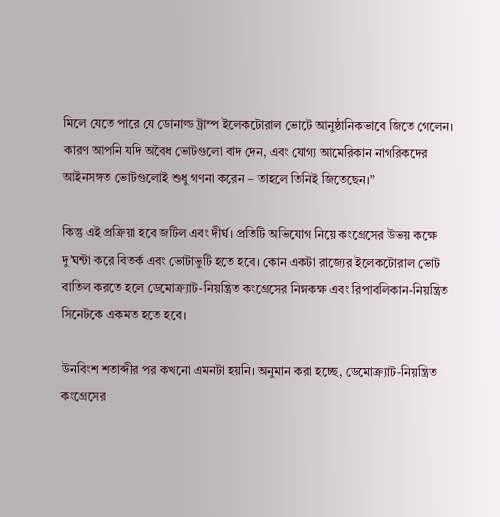মিলে যেতে পারে যে ডোনাল্ড ট্রাম্প ইলেকটোরাল ভোটে আনুষ্ঠানিকভাবে জিতে গেলেন। কারণ আপনি যদি অবৈধ ভোটগুলো বাদ দেন, এবং যোগ্য আমেরিকান নাগরিকদের আইনসঙ্গত ভোটগুলোই শুধু গণনা করেন – তাহলে তিনিই জিতেছেন।”

কিন্তু এই প্রক্রিয়া হবে জটিল এবং দীর্ঘ। প্রতিটি অভিযোগ নিয়ে কংগ্রেসের উভয় কক্ষে দু’ঘন্টা করে বিতর্ক এবং ভোটাভুটি হতে হবে। কোন একটা রাজ্যের ইলেকটোরাল ভোট বাতিল করতে হলে ডেমোক্র্যাট-নিয়ন্ত্রিত কংগ্রেসের নিম্নকক্ষ এবং রিপাবলিকান-নিয়ন্ত্রিত সিনেটকে একমত হতে হবে।

উনবিংশ শতাব্দীর পর কখনো এমনটা হয়নি। অনুমান করা হচ্ছে, ডেমোক্র্যাট-নিয়ন্ত্রিত কংগ্রেসের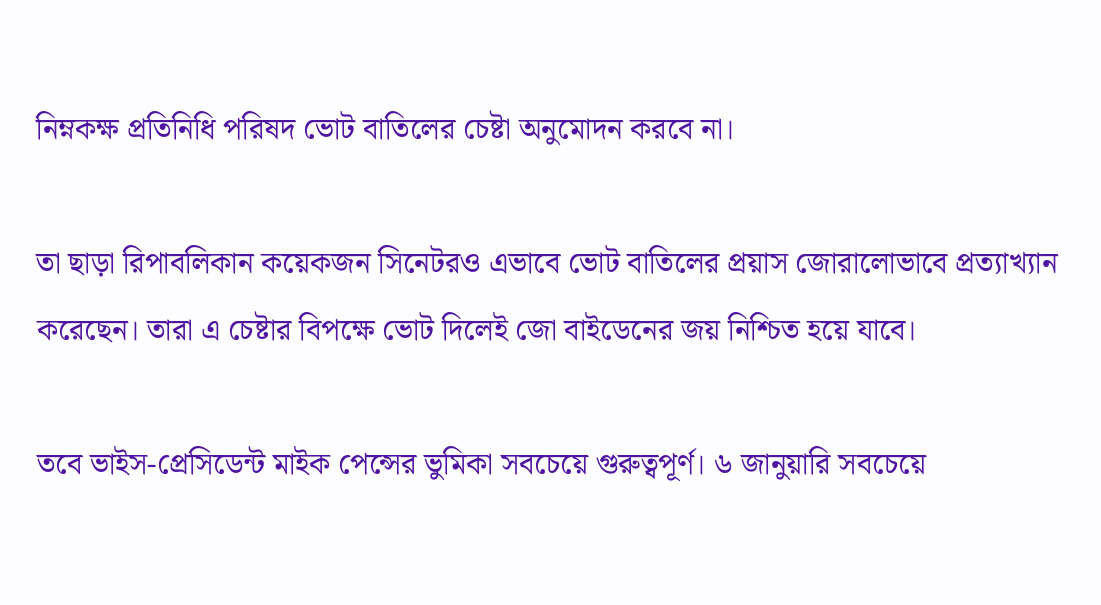নিম্নকক্ষ প্রতিনিধি পরিষদ ভোট বাতিলের চেষ্টা অনুমোদন করবে না।

তা ছাড়া রিপাবলিকান কয়েকজন সিনেটরও এভাবে ভোট বাতিলের প্রয়াস জোরালোভাবে প্রত্যাখ্যান করেছেন। তারা এ চেষ্টার বিপক্ষে ভোট দিলেই জো বাইডেনের জয় নিশ্চিত হয়ে যাবে।

তবে ভাইস-প্রেসিডেন্ট মাইক পেন্সের ভুমিকা সবচেয়ে গুরুত্বপূর্ণ। ৬ জানুয়ারি সবচেয়ে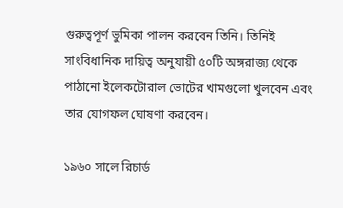গুরুত্বপূর্ণ ভুমিকা পালন করবেন তিনি। তিনিই সাংবিধানিক দায়িত্ব অনুযায়ী ৫০টি অঙ্গরাজ্য থেকে পাঠানো ইলেকটোরাল ভোটের খামগুলো খুলবেন এবং তার যোগফল ঘোষণা করবেন।

১৯৬০ সালে রিচার্ড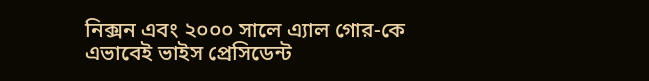নিক্সন এবং ২০০০ সালে এ্যাল গোর-কে এভাবেই ভাইস প্রেসিডেন্ট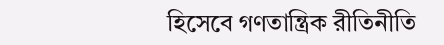হিসেবে গণতান্ত্রিক রীতিনীতি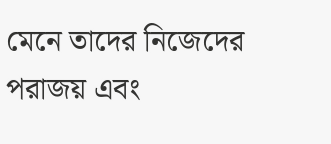মেনে তাদের নিজেদের পরাজয় এবং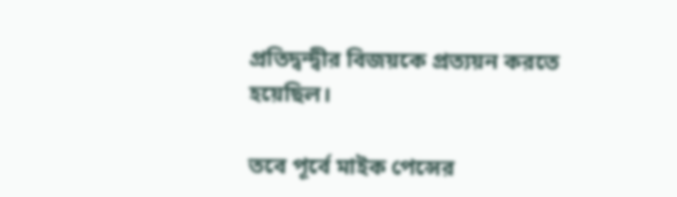প্রতিদ্বন্দ্বীর বিজয়কে প্রত্যয়ন করতে হয়েছিল।

তবে পূর্বে মাইক পেন্সের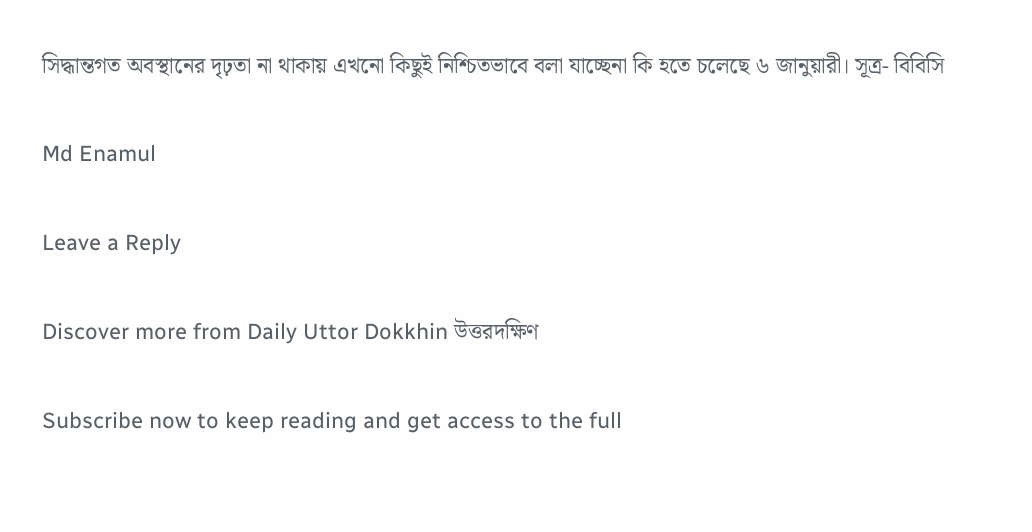সিদ্ধান্তগত অবস্থানের দৃঢ়তা না থাকায় এখনো কিছুই নিশ্চিতভাবে বলা যাচ্ছেনা কি হতে চলেছে ৬ জানুয়ারী। সূত্র- বিবিসি

Md Enamul

Leave a Reply

Discover more from Daily Uttor Dokkhin উত্তরদক্ষিণ

Subscribe now to keep reading and get access to the full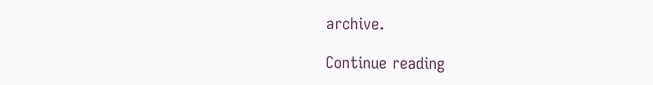archive.

Continue reading